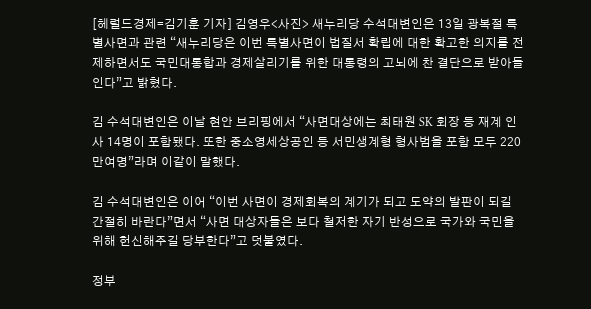[헤럴드경제=김기훈 기자] 김영우<사진> 새누리당 수석대변인은 13일 광복절 특별사면과 관련 “새누리당은 이번 특별사면이 법질서 확립에 대한 확고한 의지를 전제하면서도 국민대통합과 경제살리기를 위한 대통령의 고뇌에 찬 결단으로 받아들인다”고 밝혔다.

김 수석대변인은 이날 현안 브리핑에서 “사면대상에는 최태원 SK 회장 등 재계 인사 14명이 포함됐다. 또한 중소영세상공인 등 서민생계형 형사범을 포함 모두 220만여명”라며 이같이 말했다.

김 수석대변인은 이어 “이번 사면이 경제회복의 계기가 되고 도약의 발판이 되길 간절히 바란다”면서 “사면 대상자들은 보다 철저한 자기 반성으로 국가와 국민을 위해 헌신해주길 당부한다”고 덧붙였다.

정부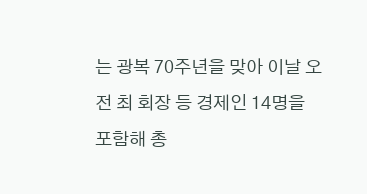는 광복 70주년을 맞아 이날 오전 최 회장 등 경제인 14명을 포함해 총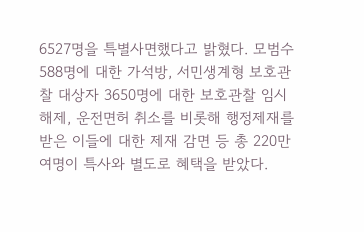6527명을 특별사면했다고 밝혔다. 모범수 588명에 대한 가석방, 서민생계형 보호관찰 대상자 3650명에 대한 보호관찰 임시 해제, 운전면허 취소를 비롯해 행정제재를 받은 이들에 대한 제재 감면 등 총 220만여명이 특사와 별도로 혜택을 받았다.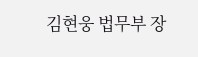김현웅 법무부 장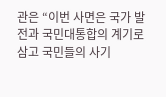관은 “이번 사면은 국가 발전과 국민대통합의 계기로 삼고 국민들의 사기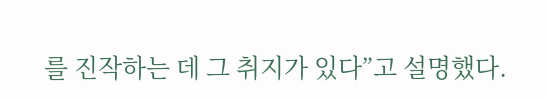를 진작하는 데 그 취지가 있다”고 설명했다.